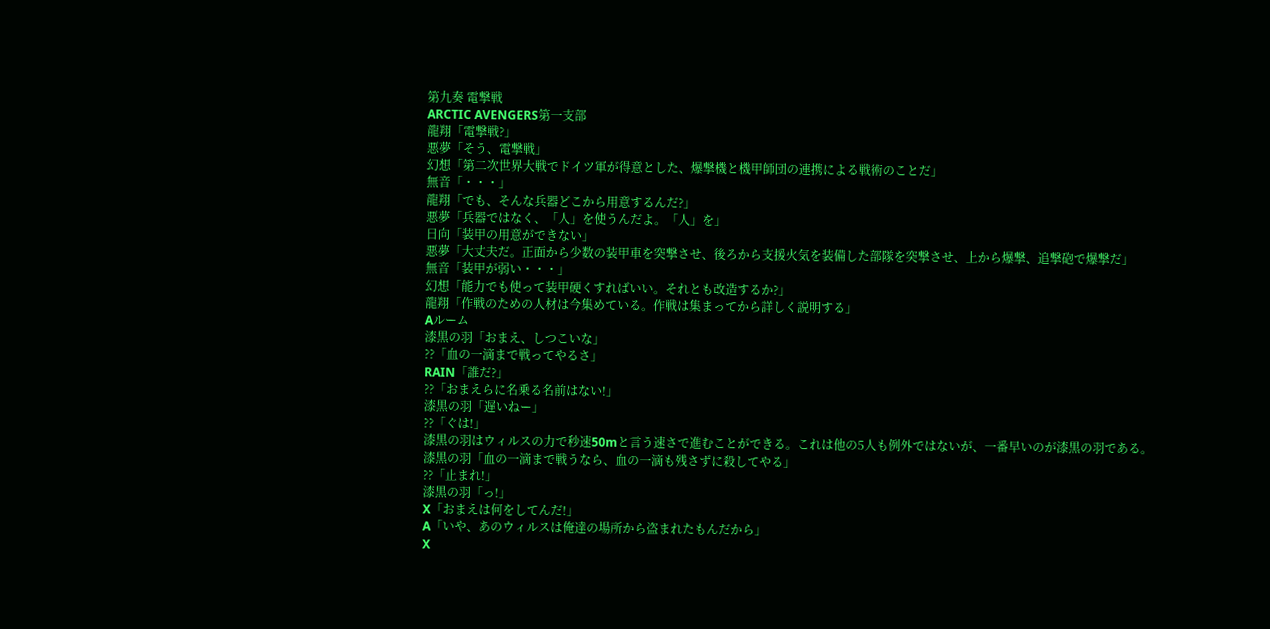第九奏 電撃戦
ARCTIC AVENGERS第一支部
龍翔「電撃戦?」
悪夢「そう、電撃戦」
幻想「第二次世界大戦でドイツ軍が得意とした、爆撃機と機甲師団の連携による戦術のことだ」
無音「・・・」
龍翔「でも、そんな兵器どこから用意するんだ?」
悪夢「兵器ではなく、「人」を使うんだよ。「人」を」
日向「装甲の用意ができない」
悪夢「大丈夫だ。正面から少数の装甲車を突撃させ、後ろから支援火気を装備した部隊を突撃させ、上から爆撃、追撃砲で爆撃だ」
無音「装甲が弱い・・・」
幻想「能力でも使って装甲硬くすればいい。それとも改造するか?」
龍翔「作戦のための人材は今集めている。作戦は集まってから詳しく説明する」
Aルーム
漆黒の羽「おまえ、しつこいな」
??「血の一滴まで戦ってやるさ」
RAIN「誰だ?」
??「おまえらに名乗る名前はない!」
漆黒の羽「遅いねー」
??「ぐは!」
漆黒の羽はウィルスの力で秒速50mと言う速さで進むことができる。これは他の5人も例外ではないが、一番早いのが漆黒の羽である。
漆黒の羽「血の一滴まで戦うなら、血の一滴も残さずに殺してやる」
??「止まれ!」
漆黒の羽「っ!」
X「おまえは何をしてんだ!」
A「いや、あのウィルスは俺達の場所から盗まれたもんだから」
X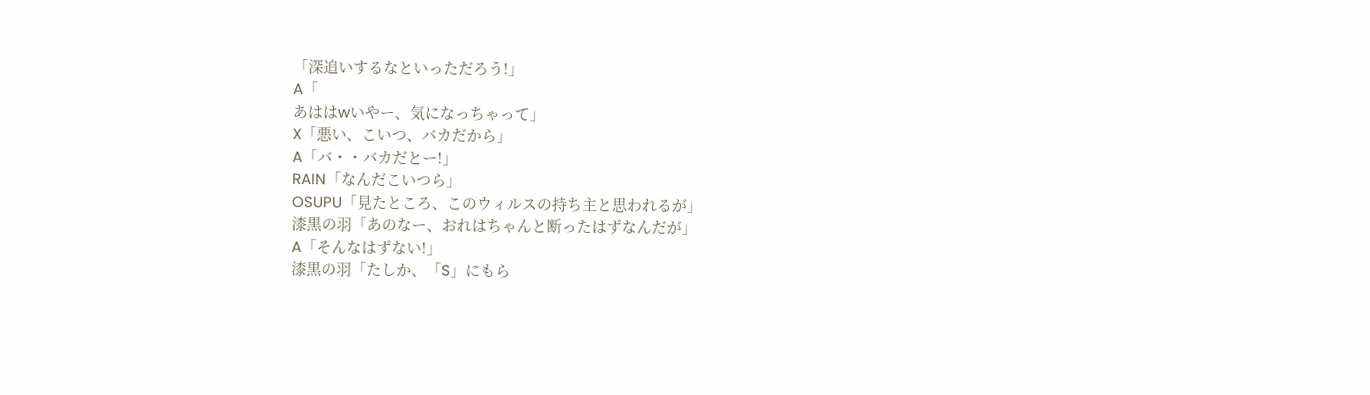「深追いするなといっただろう!」
A「
あははwいやー、気になっちゃって」
X「悪い、こいつ、バカだから」
A「バ・・バカだとー!」
RAIN「なんだこいつら」
OSUPU「見たところ、このウィルスの持ち主と思われるが」
漆黒の羽「あのなー、おれはちゃんと断ったはずなんだが」
A「そんなはずない!」
漆黒の羽「たしか、「S」にもら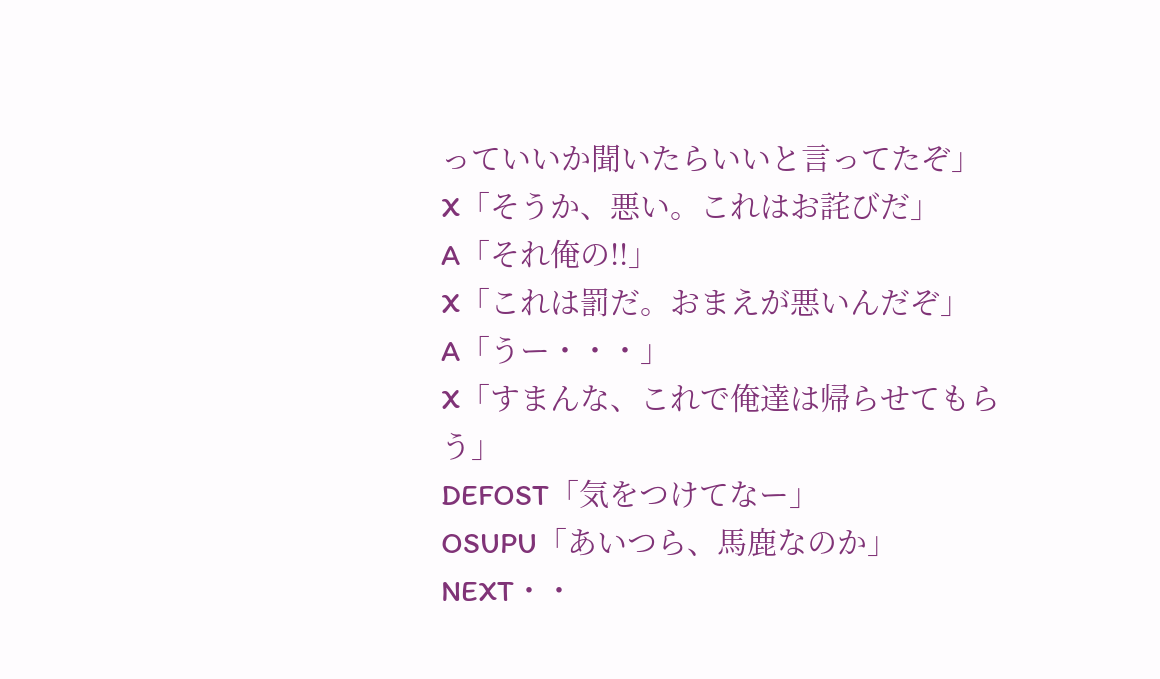っていいか聞いたらいいと言ってたぞ」
X「そうか、悪い。これはお詫びだ」
A「それ俺の!!」
X「これは罰だ。おまえが悪いんだぞ」
A「うー・・・」
X「すまんな、これで俺達は帰らせてもらう」
DEFOST「気をつけてなー」
OSUPU「あいつら、馬鹿なのか」
NEXT・・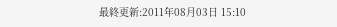最終更新:2011年08月03日 15:10